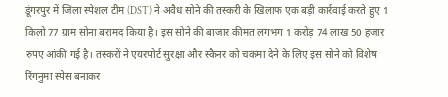डूंगरपुर में जिला स्पेशल टीम (DST) ने अवैध सोने की तस्करी के खिलाफ एक बड़ी कार्रवाई करते हुए 1 किलो 77 ग्राम सोना बरामद किया है। इस सोने की बाजार कीमत लगभग 1 करोड़ 74 लाख 50 हजार रुपए आंकी गई है। तस्करों ने एयरपोर्ट सुरक्षा और स्कैनर को चकमा देने के लिए इस सोने को विशेष रिंगनुमा स्पेस बनाकर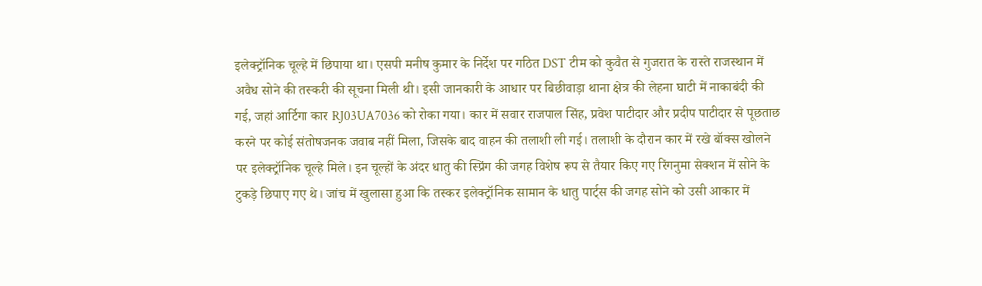इलेक्ट्रॉनिक चूल्हे में छिपाया था। एसपी मनीष कुमार के निर्देश पर गठित DST टीम को कुवैत से गुजरात के रास्ते राजस्थान में अवैध सोने की तस्करी की सूचना मिली थी। इसी जानकारी के आधार पर बिछीवाड़ा थाना क्षेत्र की लेहना घाटी में नाकाबंदी की गई, जहां आर्टिगा कार RJ03UA7036 को रोका गया। कार में सवार राजपाल सिंह, प्रवेश पाटीदार और प्रदीप पाटीदार से पूछताछ करने पर कोई संतोषजनक जवाब नहीं मिला, जिसके बाद वाहन की तलाशी ली गई। तलाशी के दौरान कार में रखे बॉक्स खोलने पर इलेक्ट्रॉनिक चूल्हे मिले। इन चूल्हों के अंदर धातु की स्प्रिंग की जगह विशेष रूप से तैयार किए गए रिंगनुमा सेक्शन में सोने के टुकड़े छिपाए गए थे। जांच में खुलासा हुआ कि तस्कर इलेक्ट्रॉनिक सामान के धातु पार्ट्स की जगह सोने को उसी आकार में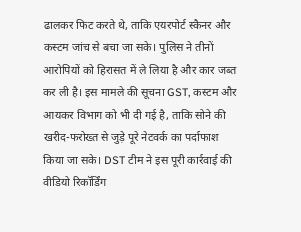ढालकर फिट करते थे, ताकि एयरपोर्ट स्कैनर और कस्टम जांच से बचा जा सके। पुलिस ने तीनों आरोपियों को हिरासत में ले लिया है और कार जब्त कर ली है। इस मामले की सूचना GST, कस्टम और आयकर विभाग को भी दी गई है, ताकि सोने की खरीद-फरोख्त से जुड़े पूरे नेटवर्क का पर्दाफाश किया जा सके। DST टीम ने इस पूरी कार्रवाई की वीडियो रिकॉर्डिंग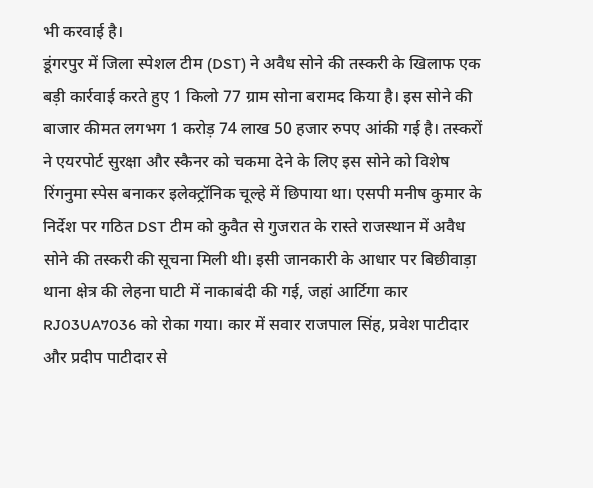भी करवाई है।
डूंगरपुर में जिला स्पेशल टीम (DST) ने अवैध सोने की तस्करी के खिलाफ एक बड़ी कार्रवाई करते हुए 1 किलो 77 ग्राम सोना बरामद किया है। इस सोने की बाजार कीमत लगभग 1 करोड़ 74 लाख 50 हजार रुपए आंकी गई है। तस्करों ने एयरपोर्ट सुरक्षा और स्कैनर को चकमा देने के लिए इस सोने को विशेष रिंगनुमा स्पेस बनाकर इलेक्ट्रॉनिक चूल्हे में छिपाया था। एसपी मनीष कुमार के निर्देश पर गठित DST टीम को कुवैत से गुजरात के रास्ते राजस्थान में अवैध सोने की तस्करी की सूचना मिली थी। इसी जानकारी के आधार पर बिछीवाड़ा थाना क्षेत्र की लेहना घाटी में नाकाबंदी की गई, जहां आर्टिगा कार RJ03UA7036 को रोका गया। कार में सवार राजपाल सिंह, प्रवेश पाटीदार और प्रदीप पाटीदार से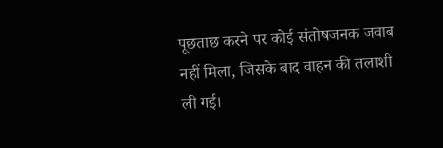पूछताछ करने पर कोई संतोषजनक जवाब नहीं मिला, जिसके बाद वाहन की तलाशी ली गई।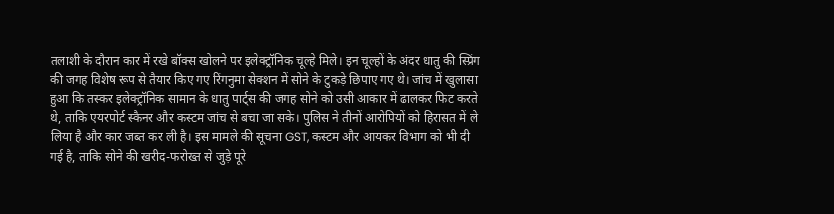तलाशी के दौरान कार में रखे बॉक्स खोलने पर इलेक्ट्रॉनिक चूल्हे मिले। इन चूल्हों के अंदर धातु की स्प्रिंग की जगह विशेष रूप से तैयार किए गए रिंगनुमा सेक्शन में सोने के टुकड़े छिपाए गए थे। जांच में खुलासा हुआ कि तस्कर इलेक्ट्रॉनिक सामान के धातु पार्ट्स की जगह सोने को उसी आकार में ढालकर फिट करते थे, ताकि एयरपोर्ट स्कैनर और कस्टम जांच से बचा जा सके। पुलिस ने तीनों आरोपियों को हिरासत में ले लिया है और कार जब्त कर ली है। इस मामले की सूचना GST, कस्टम और आयकर विभाग को भी दी गई है, ताकि सोने की खरीद-फरोख्त से जुड़े पूरे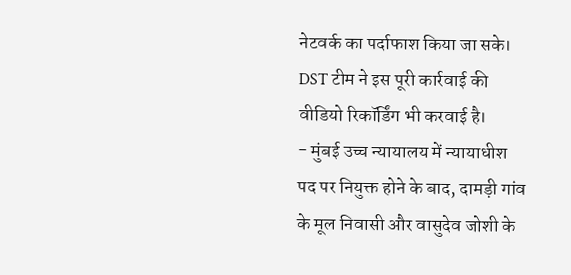नेटवर्क का पर्दाफाश किया जा सके। DST टीम ने इस पूरी कार्रवाई की वीडियो रिकॉर्डिंग भी करवाई है।
- मुंबई उच्च न्यायालय में न्यायाधीश पद पर नियुक्त होने के बाद, दामड़ी गांव के मूल निवासी और वासुदेव जोशी के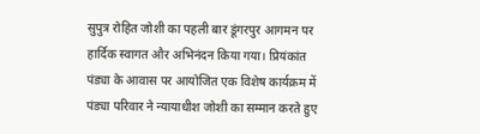सुपुत्र रोहित जोशी का पहली बार डूंगरपुर आगमन पर हार्दिक स्वागत और अभिनंदन किया गया। प्रियंकांत पंड्या के आवास पर आयोजित एक विशेष कार्यक्रम में पंड्या परिवार ने न्यायाधीश जोशी का सम्मान करते हुए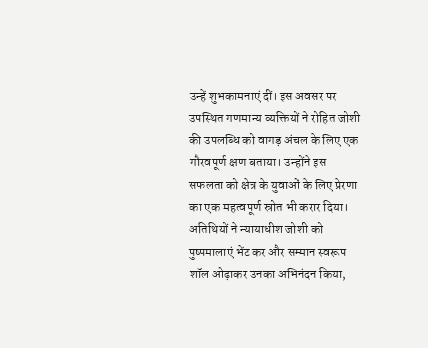उन्हें शुभकामनाएं दीं। इस अवसर पर उपस्थित गणमान्य व्यक्तियों ने रोहित जोशी की उपलब्धि को वागड़ अंचल के लिए एक गौरवपूर्ण क्षण बताया। उन्होंने इस सफलता को क्षेत्र के युवाओं के लिए प्रेरणा का एक महत्वपूर्ण स्रोत भी करार दिया। अतिथियों ने न्यायाधीश जोशी को पुष्पमालाएं भेंट कर और सम्मान स्वरूप शॉल ओढ़ाकर उनका अभिनंदन किया,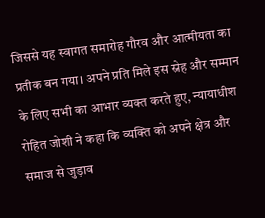जिससे यह स्वागत समारोह गौरव और आत्मीयता का प्रतीक बन गया। अपने प्रति मिले इस स्नेह और सम्मान के लिए सभी का आभार व्यक्त करते हुए, न्यायाधीश रोहित जोशी ने कहा कि व्यक्ति को अपने क्षेत्र और समाज से जुड़ाव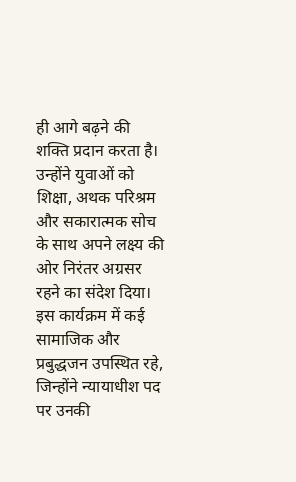ही आगे बढ़ने की शक्ति प्रदान करता है। उन्होंने युवाओं को शिक्षा, अथक परिश्रम और सकारात्मक सोच के साथ अपने लक्ष्य की ओर निरंतर अग्रसर रहने का संदेश दिया। इस कार्यक्रम में कई सामाजिक और प्रबुद्धजन उपस्थित रहे, जिन्होंने न्यायाधीश पद पर उनकी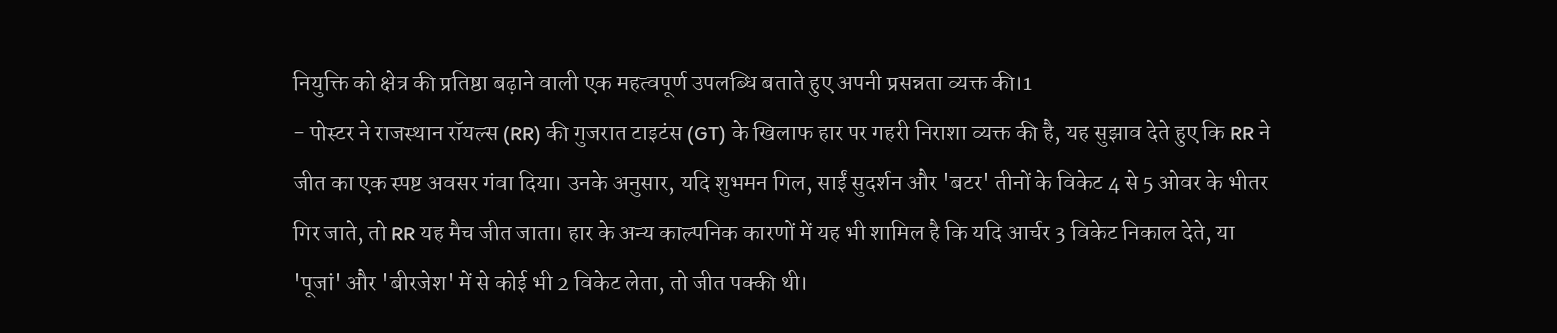नियुक्ति को क्षेत्र की प्रतिष्ठा बढ़ाने वाली एक महत्वपूर्ण उपलब्धि बताते हुए अपनी प्रसन्नता व्यक्त की।1
- पोस्टर ने राजस्थान रॉयल्स (RR) की गुजरात टाइटंस (GT) के खिलाफ हार पर गहरी निराशा व्यक्त की है, यह सुझाव देते हुए कि RR ने जीत का एक स्पष्ट अवसर गंवा दिया। उनके अनुसार, यदि शुभमन गिल, साईं सुदर्शन और 'बटर' तीनों के विकेट 4 से 5 ओवर के भीतर गिर जाते, तो RR यह मैच जीत जाता। हार के अन्य काल्पनिक कारणों में यह भी शामिल है कि यदि आर्चर 3 विकेट निकाल देते, या 'पूजां' और 'बीरजेश' में से कोई भी 2 विकेट लेता, तो जीत पक्की थी।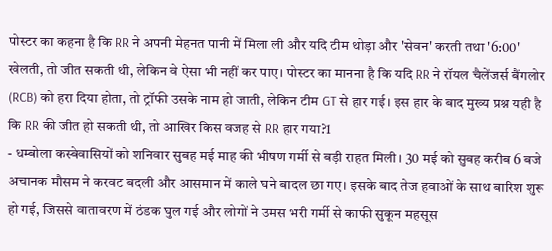पोस्टर का कहना है कि RR ने अपनी मेहनत पानी में मिला ली और यदि टीम थोड़ा और 'सेवन' करती तथा '6:00' खेलती, तो जीत सकती थी, लेकिन वे ऐसा भी नहीं कर पाए। पोस्टर का मानना है कि यदि RR ने रॉयल चैलेंजर्स बैंगलोर (RCB) को हरा दिया होता, तो ट्रॉफी उसके नाम हो जाती, लेकिन टीम GT से हार गई। इस हार के बाद मुख्य प्रश्न यही है कि RR की जीत हो सकती थी, तो आखिर किस वजह से RR हार गया?1
- धम्बोला कस्बेवासियों को शनिवार सुबह मई माह की भीषण गर्मी से बड़ी राहत मिली। 30 मई को सुबह करीब 6 बजे अचानक मौसम ने करवट बदली और आसमान में काले घने बादल छा गए। इसके बाद तेज हवाओं के साथ बारिश शुरू हो गई, जिससे वातावरण में ठंडक घुल गई और लोगों ने उमस भरी गर्मी से काफी सुकून महसूस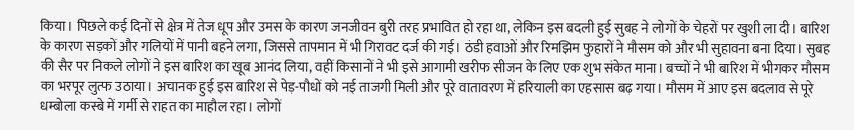किया। पिछले कई दिनों से क्षेत्र में तेज धूप और उमस के कारण जनजीवन बुरी तरह प्रभावित हो रहा था, लेकिन इस बदली हुई सुबह ने लोगों के चेहरों पर खुशी ला दी। बारिश के कारण सड़कों और गलियों में पानी बहने लगा, जिससे तापमान में भी गिरावट दर्ज की गई। ठंडी हवाओं और रिमझिम फुहारों ने मौसम को और भी सुहावना बना दिया। सुबह की सैर पर निकले लोगों ने इस बारिश का खूब आनंद लिया, वहीं किसानों ने भी इसे आगामी खरीफ सीजन के लिए एक शुभ संकेत माना। बच्चों ने भी बारिश में भीगकर मौसम का भरपूर लुत्फ उठाया। अचानक हुई इस बारिश से पेड़-पौधों को नई ताजगी मिली और पूरे वातावरण में हरियाली का एहसास बढ़ गया। मौसम में आए इस बदलाव से पूरे धम्बोला कस्बे में गर्मी से राहत का माहौल रहा। लोगों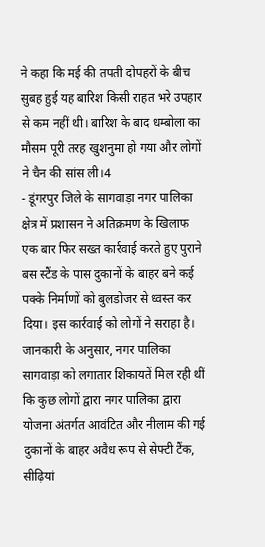ने कहा कि मई की तपती दोपहरों के बीच सुबह हुई यह बारिश किसी राहत भरे उपहार से कम नहीं थी। बारिश के बाद धम्बोला का मौसम पूरी तरह खुशनुमा हो गया और लोगों ने चैन की सांस ली।4
- डूंगरपुर जिले के सागवाड़ा नगर पालिका क्षेत्र में प्रशासन ने अतिक्रमण के खिलाफ एक बार फिर सख्त कार्रवाई करते हुए पुराने बस स्टैंड के पास दुकानों के बाहर बने कई पक्के निर्माणों को बुलडोजर से ध्वस्त कर दिया। इस कार्रवाई को लोगों ने सराहा है। जानकारी के अनुसार, नगर पालिका सागवाड़ा को लगातार शिकायतें मिल रही थीं कि कुछ लोगों द्वारा नगर पालिका द्वारा योजना अंतर्गत आवंटित और नीलाम की गई दुकानों के बाहर अवैध रूप से सेफ्टी टैंक, सीढ़ियां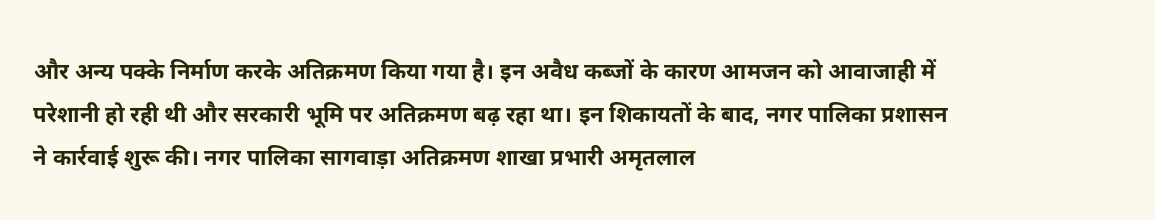और अन्य पक्के निर्माण करके अतिक्रमण किया गया है। इन अवैध कब्जों के कारण आमजन को आवाजाही में परेशानी हो रही थी और सरकारी भूमि पर अतिक्रमण बढ़ रहा था। इन शिकायतों के बाद, नगर पालिका प्रशासन ने कार्रवाई शुरू की। नगर पालिका सागवाड़ा अतिक्रमण शाखा प्रभारी अमृतलाल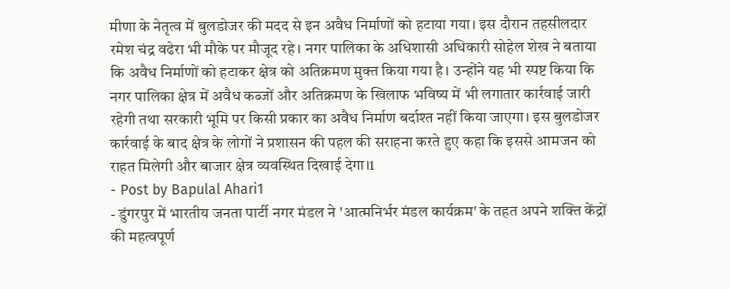मीणा के नेतृत्व में बुलडोजर की मदद से इन अवैध निर्माणों को हटाया गया। इस दौरान तहसीलदार रमेश चंद्र वढेरा भी मौके पर मौजूद रहे। नगर पालिका के अधिशासी अधिकारी सोहेल शेख ने बताया कि अवैध निर्माणों को हटाकर क्षेत्र को अतिक्रमण मुक्त किया गया है। उन्होंने यह भी स्पष्ट किया कि नगर पालिका क्षेत्र में अवैध कब्जों और अतिक्रमण के खिलाफ भविष्य में भी लगातार कार्रवाई जारी रहेगी तथा सरकारी भूमि पर किसी प्रकार का अवैध निर्माण बर्दाश्त नहीं किया जाएगा। इस बुलडोजर कार्रवाई के बाद क्षेत्र के लोगों ने प्रशासन की पहल की सराहना करते हुए कहा कि इससे आमजन को राहत मिलेगी और बाजार क्षेत्र व्यवस्थित दिखाई देगा।1
- Post by Bapulal Ahari1
- डुंगरपुर में भारतीय जनता पार्टी नगर मंडल ने 'आत्मनिर्भर मंडल कार्यक्रम' के तहत अपने शक्ति केंद्रों की महत्वपूर्ण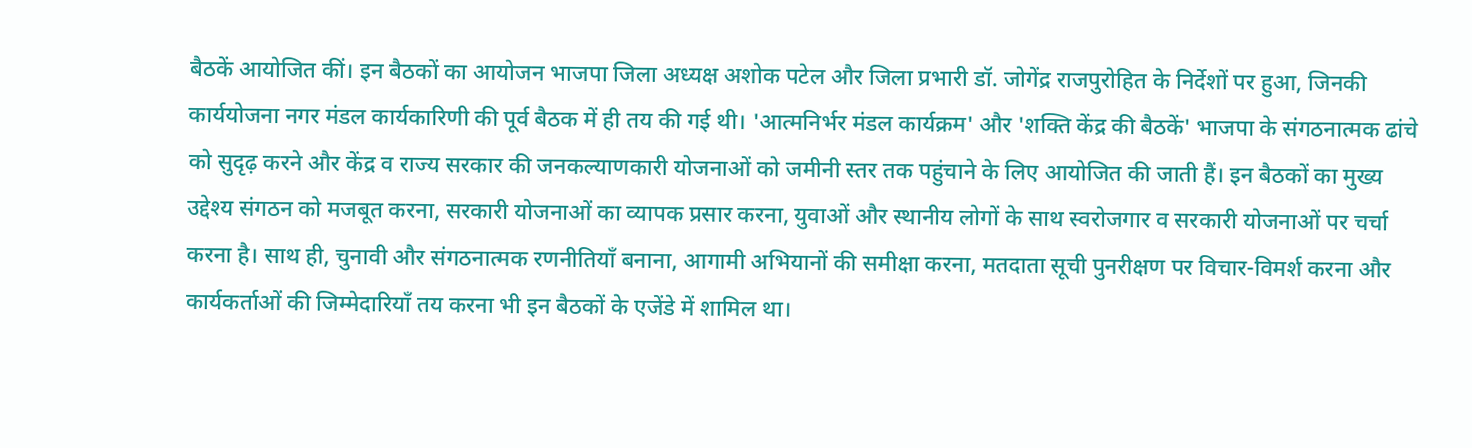बैठकें आयोजित कीं। इन बैठकों का आयोजन भाजपा जिला अध्यक्ष अशोक पटेल और जिला प्रभारी डॉ. जोगेंद्र राजपुरोहित के निर्देशों पर हुआ, जिनकी कार्ययोजना नगर मंडल कार्यकारिणी की पूर्व बैठक में ही तय की गई थी। 'आत्मनिर्भर मंडल कार्यक्रम' और 'शक्ति केंद्र की बैठकें' भाजपा के संगठनात्मक ढांचे को सुदृढ़ करने और केंद्र व राज्य सरकार की जनकल्याणकारी योजनाओं को जमीनी स्तर तक पहुंचाने के लिए आयोजित की जाती हैं। इन बैठकों का मुख्य उद्देश्य संगठन को मजबूत करना, सरकारी योजनाओं का व्यापक प्रसार करना, युवाओं और स्थानीय लोगों के साथ स्वरोजगार व सरकारी योजनाओं पर चर्चा करना है। साथ ही, चुनावी और संगठनात्मक रणनीतियाँ बनाना, आगामी अभियानों की समीक्षा करना, मतदाता सूची पुनरीक्षण पर विचार-विमर्श करना और कार्यकर्ताओं की जिम्मेदारियाँ तय करना भी इन बैठकों के एजेंडे में शामिल था।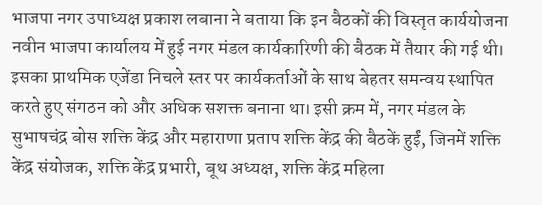भाजपा नगर उपाध्यक्ष प्रकाश लबाना ने बताया कि इन बैठकों की विस्तृत कार्ययोजना नवीन भाजपा कार्यालय में हुई नगर मंडल कार्यकारिणी की बैठक में तैयार की गई थी। इसका प्राथमिक एजेंडा निचले स्तर पर कार्यकर्ताओं के साथ बेहतर समन्वय स्थापित करते हुए संगठन को और अधिक सशक्त बनाना था। इसी क्रम में, नगर मंडल के सुभाषचंद्र बोस शक्ति केंद्र और महाराणा प्रताप शक्ति केंद्र की बैठकें हुईं, जिनमें शक्ति केंद्र संयोजक, शक्ति केंद्र प्रभारी, बूथ अध्यक्ष, शक्ति केंद्र महिला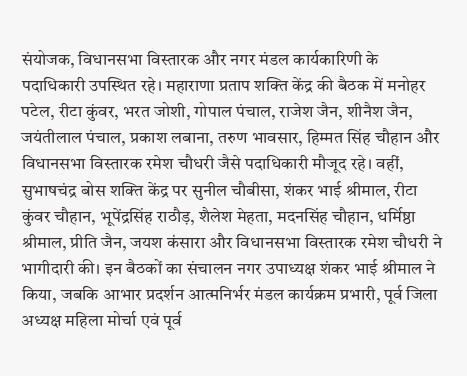संयोजक, विधानसभा विस्तारक और नगर मंडल कार्यकारिणी के पदाधिकारी उपस्थित रहे। महाराणा प्रताप शक्ति केंद्र की बैठक में मनोहर पटेल, रीटा कुंवर, भरत जोशी, गोपाल पंचाल, राजेश जैन, शीनैश जैन, जयंतीलाल पंचाल, प्रकाश लबाना, तरुण भावसार, हिम्मत सिंह चौहान और विधानसभा विस्तारक रमेश चौधरी जैसे पदाधिकारी मौजूद रहे। वहीं, सुभाषचंद्र बोस शक्ति केंद्र पर सुनील चौबीसा, शंकर भाई श्रीमाल, रीटा कुंवर चौहान, भूपेंद्रसिंह राठौड़, शैलेश मेहता, मदनसिंह चौहान, धर्मिष्ठा श्रीमाल, प्रीति जैन, जयश कंसारा और विधानसभा विस्तारक रमेश चौधरी ने भागीदारी की। इन बैठकों का संचालन नगर उपाध्यक्ष शंकर भाई श्रीमाल ने किया, जबकि आभार प्रदर्शन आत्मनिर्भर मंडल कार्यक्रम प्रभारी, पूर्व जिला अध्यक्ष महिला मोर्चा एवं पूर्व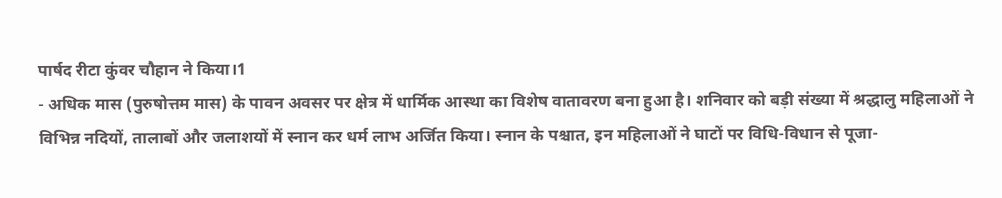पार्षद रीटा कुंवर चौहान ने किया।1
- अधिक मास (पुरुषोत्तम मास) के पावन अवसर पर क्षेत्र में धार्मिक आस्था का विशेष वातावरण बना हुआ है। शनिवार को बड़ी संख्या में श्रद्धालु महिलाओं ने विभिन्न नदियों, तालाबों और जलाशयों में स्नान कर धर्म लाभ अर्जित किया। स्नान के पश्चात, इन महिलाओं ने घाटों पर विधि-विधान से पूजा-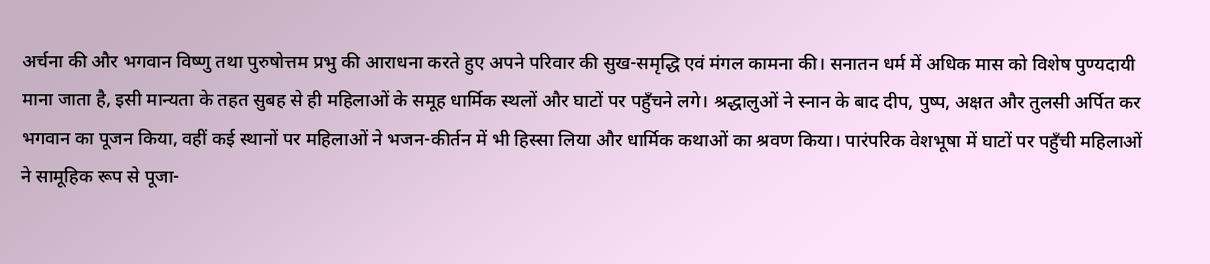अर्चना की और भगवान विष्णु तथा पुरुषोत्तम प्रभु की आराधना करते हुए अपने परिवार की सुख-समृद्धि एवं मंगल कामना की। सनातन धर्म में अधिक मास को विशेष पुण्यदायी माना जाता है, इसी मान्यता के तहत सुबह से ही महिलाओं के समूह धार्मिक स्थलों और घाटों पर पहुँचने लगे। श्रद्धालुओं ने स्नान के बाद दीप, पुष्प, अक्षत और तुलसी अर्पित कर भगवान का पूजन किया, वहीं कई स्थानों पर महिलाओं ने भजन-कीर्तन में भी हिस्सा लिया और धार्मिक कथाओं का श्रवण किया। पारंपरिक वेशभूषा में घाटों पर पहुँची महिलाओं ने सामूहिक रूप से पूजा-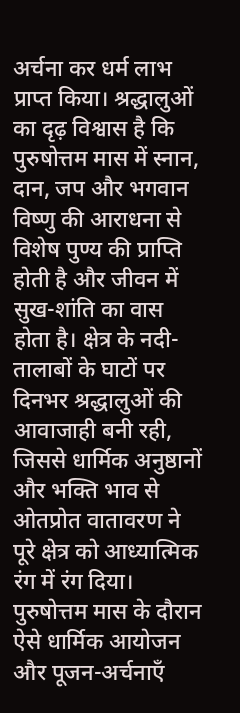अर्चना कर धर्म लाभ प्राप्त किया। श्रद्धालुओं का दृढ़ विश्वास है कि पुरुषोत्तम मास में स्नान, दान, जप और भगवान विष्णु की आराधना से विशेष पुण्य की प्राप्ति होती है और जीवन में सुख-शांति का वास होता है। क्षेत्र के नदी-तालाबों के घाटों पर दिनभर श्रद्धालुओं की आवाजाही बनी रही, जिससे धार्मिक अनुष्ठानों और भक्ति भाव से ओतप्रोत वातावरण ने पूरे क्षेत्र को आध्यात्मिक रंग में रंग दिया। पुरुषोत्तम मास के दौरान ऐसे धार्मिक आयोजन और पूजन-अर्चनाएँ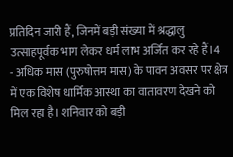प्रतिदिन जारी हैं, जिनमें बड़ी संख्या में श्रद्धालु उत्साहपूर्वक भाग लेकर धर्म लाभ अर्जित कर रहे हैं।4
- अधिक मास (पुरुषोत्तम मास) के पावन अवसर पर क्षेत्र में एक विशेष धार्मिक आस्था का वातावरण देखने को मिल रहा है। शनिवार को बड़ी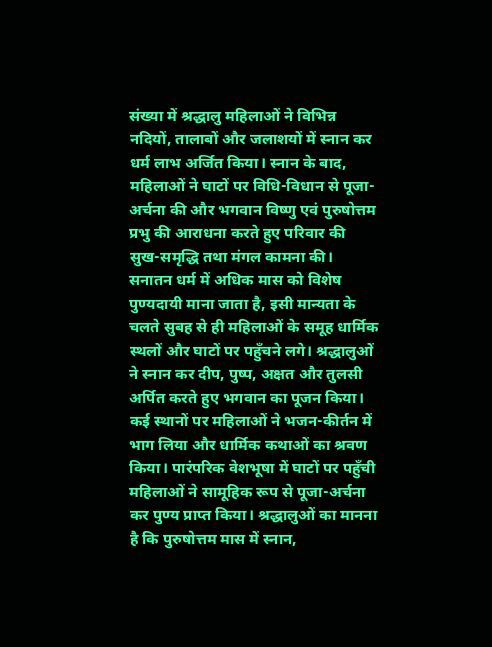संख्या में श्रद्धालु महिलाओं ने विभिन्न नदियों, तालाबों और जलाशयों में स्नान कर धर्म लाभ अर्जित किया। स्नान के बाद, महिलाओं ने घाटों पर विधि-विधान से पूजा-अर्चना की और भगवान विष्णु एवं पुरुषोत्तम प्रभु की आराधना करते हुए परिवार की सुख-समृद्धि तथा मंगल कामना की। सनातन धर्म में अधिक मास को विशेष पुण्यदायी माना जाता है, इसी मान्यता के चलते सुबह से ही महिलाओं के समूह धार्मिक स्थलों और घाटों पर पहुँचने लगे। श्रद्धालुओं ने स्नान कर दीप, पुष्प, अक्षत और तुलसी अर्पित करते हुए भगवान का पूजन किया। कई स्थानों पर महिलाओं ने भजन-कीर्तन में भाग लिया और धार्मिक कथाओं का श्रवण किया। पारंपरिक वेशभूषा में घाटों पर पहुँची महिलाओं ने सामूहिक रूप से पूजा-अर्चना कर पुण्य प्राप्त किया। श्रद्धालुओं का मानना है कि पुरुषोत्तम मास में स्नान,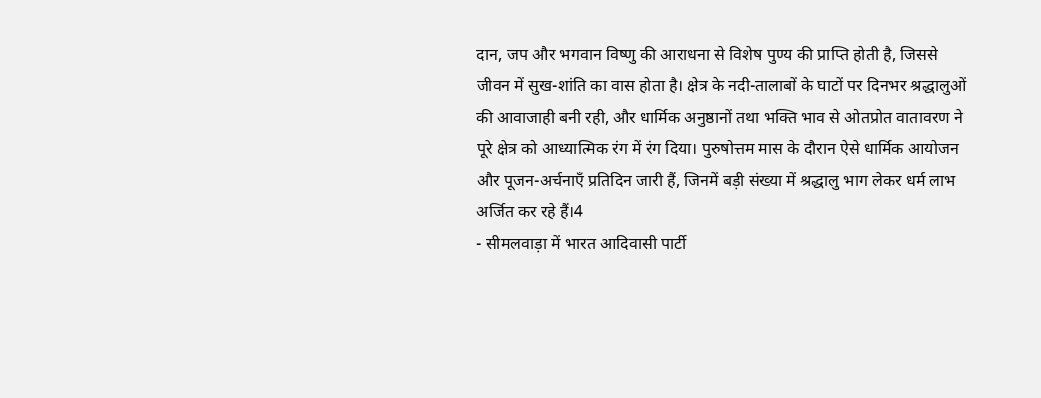दान, जप और भगवान विष्णु की आराधना से विशेष पुण्य की प्राप्ति होती है, जिससे जीवन में सुख-शांति का वास होता है। क्षेत्र के नदी-तालाबों के घाटों पर दिनभर श्रद्धालुओं की आवाजाही बनी रही, और धार्मिक अनुष्ठानों तथा भक्ति भाव से ओतप्रोत वातावरण ने पूरे क्षेत्र को आध्यात्मिक रंग में रंग दिया। पुरुषोत्तम मास के दौरान ऐसे धार्मिक आयोजन और पूजन-अर्चनाएँ प्रतिदिन जारी हैं, जिनमें बड़ी संख्या में श्रद्धालु भाग लेकर धर्म लाभ अर्जित कर रहे हैं।4
- सीमलवाड़ा में भारत आदिवासी पार्टी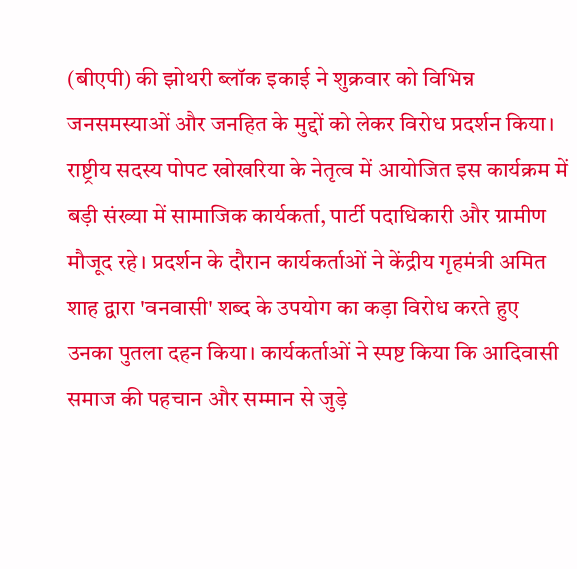(बीएपी) की झोथरी ब्लॉक इकाई ने शुक्रवार को विभिन्न जनसमस्याओं और जनहित के मुद्दों को लेकर विरोध प्रदर्शन किया। राष्ट्रीय सदस्य पोपट खोखरिया के नेतृत्व में आयोजित इस कार्यक्रम में बड़ी संख्या में सामाजिक कार्यकर्ता, पार्टी पदाधिकारी और ग्रामीण मौजूद रहे। प्रदर्शन के दौरान कार्यकर्ताओं ने केंद्रीय गृहमंत्री अमित शाह द्वारा 'वनवासी' शब्द के उपयोग का कड़ा विरोध करते हुए उनका पुतला दहन किया। कार्यकर्ताओं ने स्पष्ट किया कि आदिवासी समाज की पहचान और सम्मान से जुड़े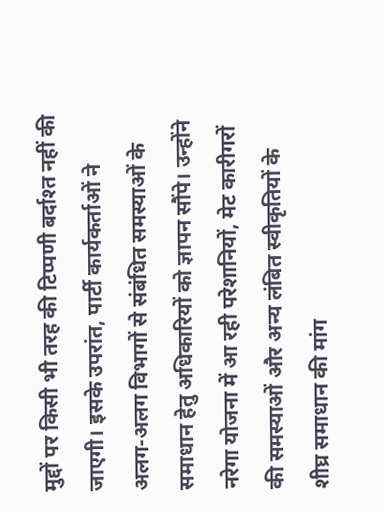मुद्दों पर किसी भी तरह की टिप्पणी बर्दाश्त नहीं की जाएगी। इसके उपरांत, पार्टी कार्यकर्ताओं ने अलग-अलग विभागों से संबंधित समस्याओं के समाधान हेतु अधिकारियों को ज्ञापन सौंपे। उन्होंने नरेगा योजना में आ रही परेशानियों, मेट कारीगरों की समस्याओं और अन्य लंबित स्वीकृतियों के शीघ्र समाधान की मांग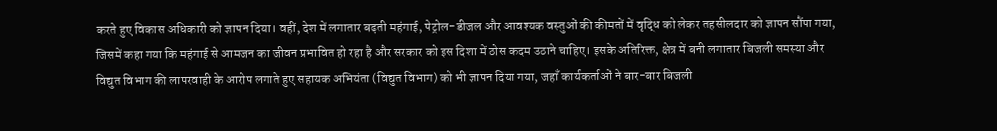करते हुए विकास अधिकारी को ज्ञापन दिया। वहीं, देश में लगातार बढ़ती महंगाई, पेट्रोल-डीजल और आवश्यक वस्तुओं की कीमतों में वृद्धि को लेकर तहसीलदार को ज्ञापन सौंपा गया, जिसमें कहा गया कि महंगाई से आमजन का जीवन प्रभावित हो रहा है और सरकार को इस दिशा में ठोस कदम उठाने चाहिए। इसके अतिरिक्त, क्षेत्र में बनी लगातार बिजली समस्या और विद्युत विभाग की लापरवाही के आरोप लगाते हुए सहायक अभियंता (विद्युत विभाग) को भी ज्ञापन दिया गया, जहाँ कार्यकर्ताओं ने बार-बार बिजली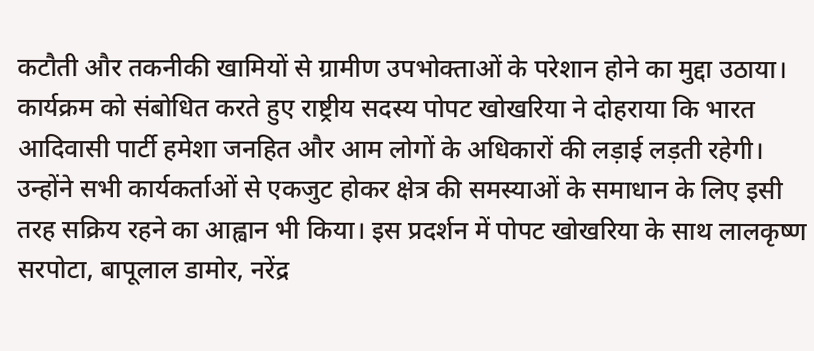कटौती और तकनीकी खामियों से ग्रामीण उपभोक्ताओं के परेशान होने का मुद्दा उठाया। कार्यक्रम को संबोधित करते हुए राष्ट्रीय सदस्य पोपट खोखरिया ने दोहराया कि भारत आदिवासी पार्टी हमेशा जनहित और आम लोगों के अधिकारों की लड़ाई लड़ती रहेगी। उन्होंने सभी कार्यकर्ताओं से एकजुट होकर क्षेत्र की समस्याओं के समाधान के लिए इसी तरह सक्रिय रहने का आह्वान भी किया। इस प्रदर्शन में पोपट खोखरिया के साथ लालकृष्ण सरपोटा, बापूलाल डामोर, नरेंद्र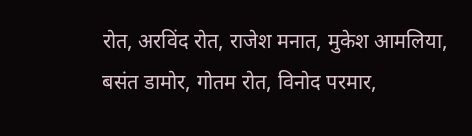रोत, अरविंद रोत, राजेश मनात, मुकेश आमलिया, बसंत डामोर, गोतम रोत, विनोद परमार,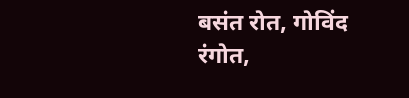बसंत रोत, गोविंद रंगोत,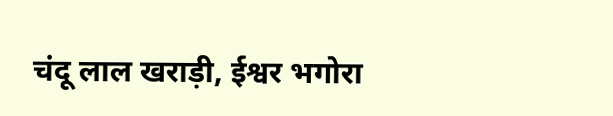चंदू लाल खराड़ी, ईश्वर भगोरा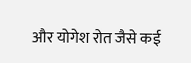और योगेश रोत जैसे कई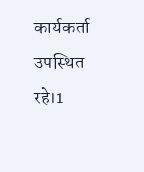कार्यकर्ता उपस्थित रहे।1